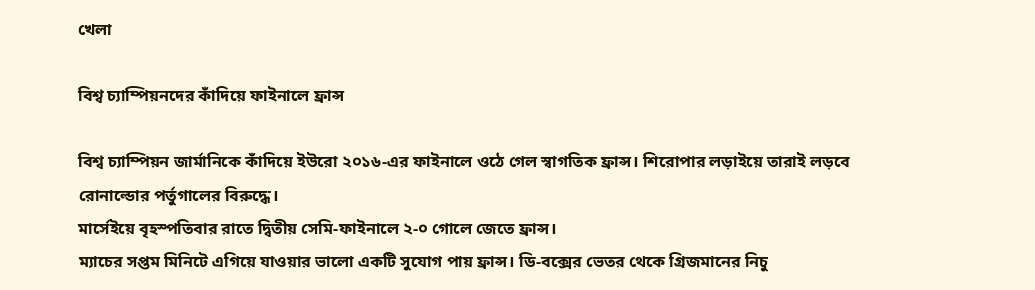খেলা

বিশ্ব চ্যাম্পিয়নদের কাঁদিয়ে ফাইনালে ফ্রান্স

বিশ্ব চ্যাম্পিয়ন জার্মানিকে কাঁদিয়ে ইউরো ২০১৬-এর ফাইনালে ওঠে গেল স্বাগতিক ফ্রান্স। শিরোপার লড়াইয়ে তারাই লড়বে রোনাল্ডোর পর্তুগালের বিরুদ্ধে।
মার্সেইয়ে বৃহস্পতিবার রাতে দ্বিতীয় সেমি-ফাইনালে ২-০ গোলে জেতে ফ্রান্স।
ম্যাচের সপ্তম মিনিটে এগিয়ে যাওয়ার ভালো একটি সুযোগ পায় ফ্রান্স। ডি-বক্সের ভেতর থেকে গ্রিজমানের নিচু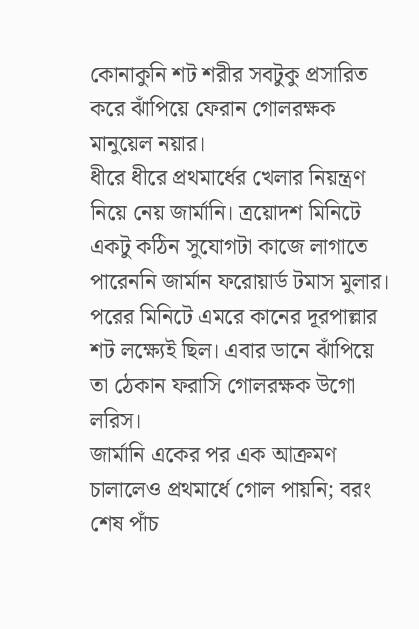কোনাকুনি শট শরীর সবটুকু প্রসারিত করে ঝাঁপিয়ে ফেরান গোলরক্ষক মানুয়েল নয়ার।
ধীরে ধীরে প্রথমার্ধের খেলার নিয়ন্ত্রণ নিয়ে নেয় জার্মানি। ত্রয়োদশ মিনিটে একটু কঠিন সুযোগটা কাজে লাগাতে পারেননি জার্মান ফরোয়ার্ড টমাস মুলার। পরের মিনিটে এমরে কানের দূরপাল্লার শট লক্ষ্যেই ছিল। এবার ডানে ঝাঁপিয়ে তা ঠেকান ফরাসি গোলরক্ষক উগো লরিস।
জার্মানি একের পর এক আক্রমণ চালালেও প্রথমার্ধে গোল পায়নি; বরং শেষ পাঁচ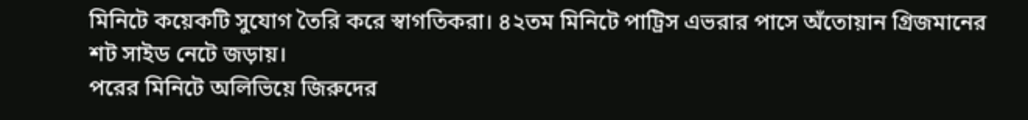মিনিটে কয়েকটি সুযোগ তৈরি করে স্বাগতিকরা। ৪২তম মিনিটে পাট্রিস এভরার পাসে অঁতোয়ান গ্রিজমানের শট সাইড নেটে জড়ায়।
পরের মিনিটে অলিভিয়ে জিরুদের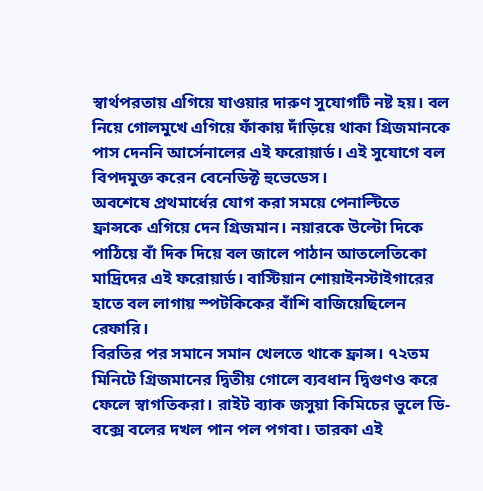স্বার্থপরতায় এগিয়ে যাওয়ার দারুণ সুযোগটি নষ্ট হয়। বল নিয়ে গোলমুখে এগিয়ে ফাঁকায় দাঁড়িয়ে থাকা গ্রিজমানকে পাস দেননি আর্সেনালের এই ফরোয়ার্ড। এই সুযোগে বল বিপদমুক্ত করেন বেনেডিক্ট হুভেডেস।
অবশেষে প্রথমার্ধের যোগ করা সময়ে পেনাল্টিতে ফ্রান্সকে এগিয়ে দেন গ্রিজমান। নয়ারকে উল্টো দিকে পাঠিয়ে বাঁ দিক দিয়ে বল জালে পাঠান আতলেতিকো মাদ্রিদের এই ফরোয়ার্ড। বাস্টিয়ান শোয়াইনস্টাইগারের হাতে বল লাগায় স্পটকিকের বাঁশি বাজিয়েছিলেন রেফারি।
বিরতির পর সমানে সমান খেলতে থাকে ফ্রান্স। ৭২তম মিনিটে গ্রিজমানের দ্বিতীয় গোলে ব্যবধান দ্বিগুণও করে ফেলে স্বাগতিকরা। রাইট ব্যাক জসুয়া কিমিচের ভুলে ডি-বক্সে বলের দখল পান পল পগবা। তারকা এই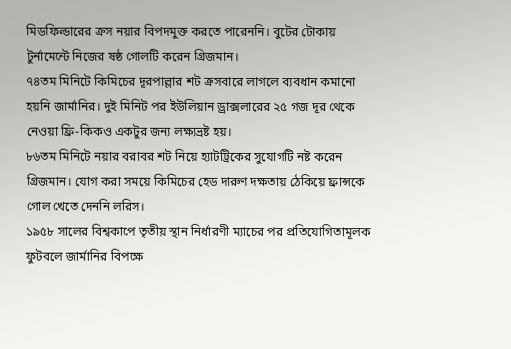মিডফিল্ডারের ক্রস নয়ার বিপদমুক্ত করতে পারেননি। বুটের টোকায় টুর্নামেন্টে নিজের ষষ্ঠ গোলটি করেন গ্রিজমান।
৭৪তম মিনিটে কিমিচের দূরপাল্লার শট ক্রসবারে লাগলে ব্যবধান কমানো হয়নি জার্মানির। দুই মিনিট পর ইউলিয়ান ড্রাক্সলারের ২৫ গজ দূর থেকে নেওয়া ফ্রি-কিকও একটুর জন্য লক্ষ্যভ্রষ্ট হয়।
৮৬তম মিনিটে নয়ার বরাবর শট নিয়ে হ্যাটট্রিকের সুযোগটি নষ্ট করেন গ্রিজমান। যোগ করা সময়ে কিমিচের হেড দারুণ দক্ষতায় ঠেকিয়ে ফ্রান্সকে গোল খেতে দেননি লরিস।
১৯৫৮ সালের বিশ্বকাপে তৃতীয় স্থান নির্ধারণী ম্যাচের পর প্রতিযোগিতামূলক ফুটবলে জার্মানির বিপক্ষে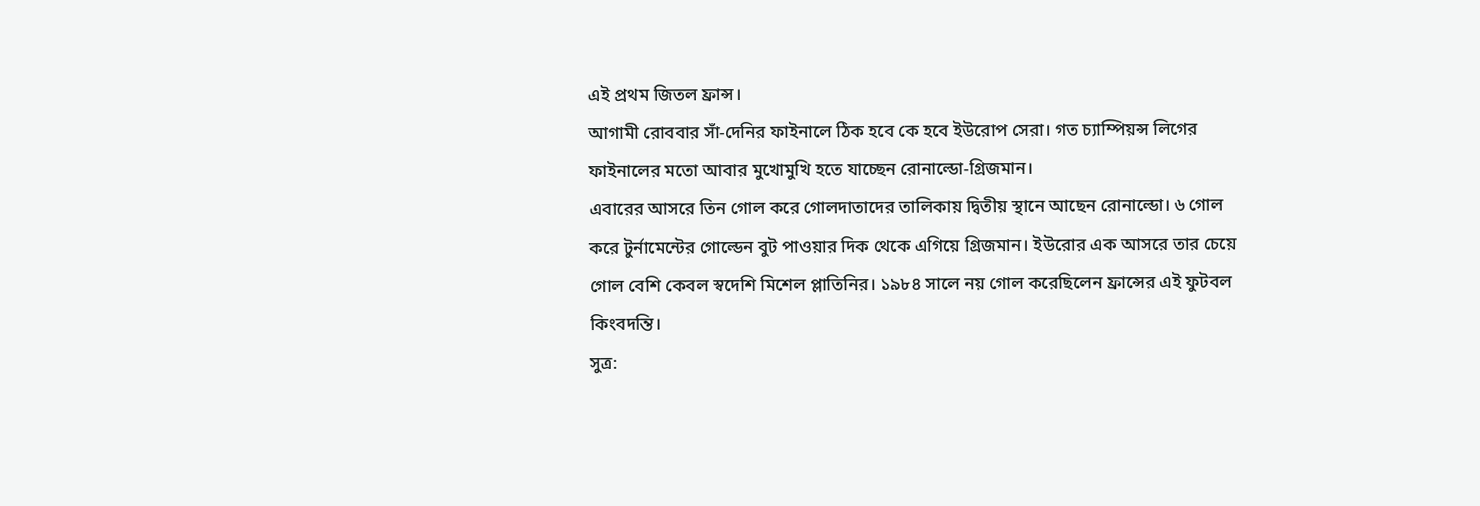এই প্রথম জিতল ফ্রান্স।
আগামী রোববার সাঁ-দেনির ফাইনালে ঠিক হবে কে হবে ইউরোপ সেরা। গত চ্যাম্পিয়ন্স লিগের ফাইনালের মতো আবার মুখোমুখি হতে যাচ্ছেন রোনাল্ডো-গ্রিজমান।
এবারের আসরে তিন গোল করে গোলদাতাদের তালিকায় দ্বিতীয় স্থানে আছেন রোনাল্ডো। ৬ গোল করে টুর্নামেন্টের গোল্ডেন বুট পাওয়ার দিক থেকে এগিয়ে গ্রিজমান। ইউরোর এক আসরে তার চেয়ে গোল বেশি কেবল স্বদেশি মিশেল প্লাতিনির। ১৯৮৪ সালে নয় গোল করেছিলেন ফ্রান্সের এই ফুটবল কিংবদন্তি।
সুত্র: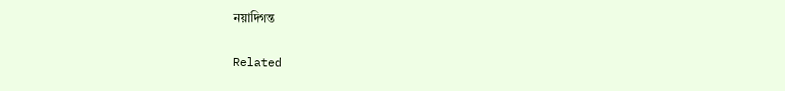নয়াদিগন্ত

Related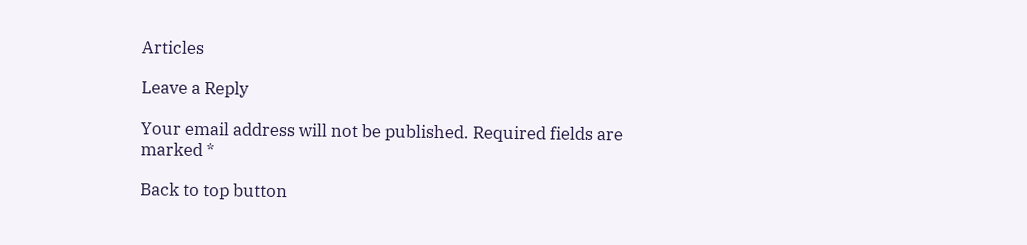Articles

Leave a Reply

Your email address will not be published. Required fields are marked *

Back to top button